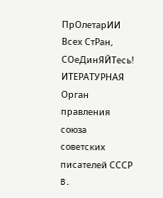ПрОлетарИИ Всех СтРан, СОеДинЯЙТесь! ИТЕРАТУРНАЯ Орган правления союза советских писателей СССР B.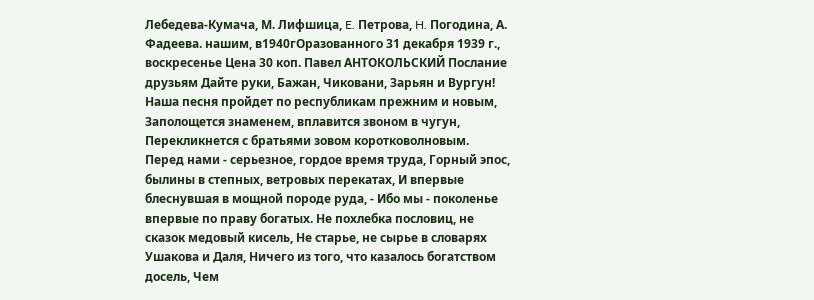Лебедева-Кумача, М. Лифшица, E. Петрова, H. Погодина, А. Фадеева. нашим, в1940гОразованного 31 декабря 1939 г., воскресенье Цена 30 коп. Павел АНТОКОЛЬСКИЙ Послание друзьям Дайте руки, Бажан, Чиковани, Зарьян и Вургун! Наша песня пройдет по республикам прежним и новым, Заполощется знаменем, вплавится звоном в чугун, Перекликнется с братьями зовом коротковолновым. Перед нами - серьезное, гордое время труда, Горный эпос, былины в степных, ветровых перекатах, И впервые блеснувшая в мощной породе руда, - Ибо мы - поколенье впервые по праву богатых. Не похлебка пословиц, не сказок медовый кисель, Не старье, не сырье в словарях Ушакова и Даля, Ничего из того, что казалось богатством досель, Чем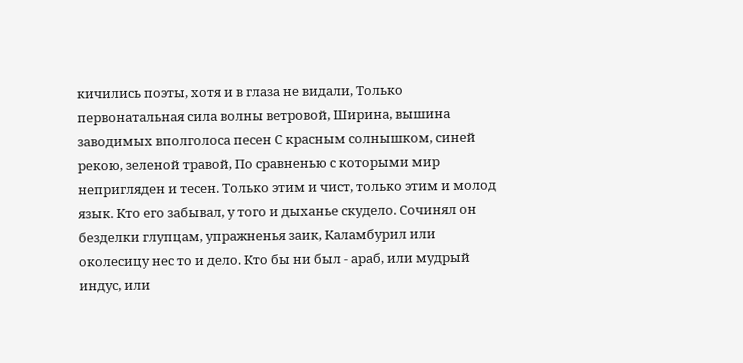кичились поэты, хотя и в глаза не видали, Только первонатальная сила волны ветровой, Ширина, вышина заводимых вполголоса песен С красным солнышком, синей рекою, зеленой травой, По сравненью с которыми мир непригляден и тесен. Только этим и чист, только этим и молод язык. Кто его забывал, у того и дыханье скудело. Сочинял он безделки глупцам, упражненья заик, Каламбурил или околесицу нес то и дело. Кто бы ни был - араб, или мудрый индус, или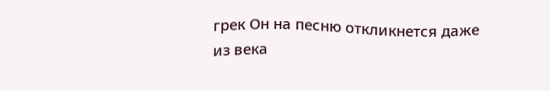грек Он на песню откликнется даже из века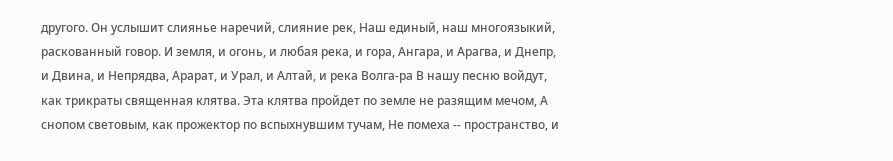другого. Он услышит слиянье наречий, слияние рек, Наш единый, наш многоязыкий, раскованный говор. И земля, и огонь, и любая река, и гора, Ангара, и Арагва, и Днепр, и Двина, и Непрядва, Арарат, и Урал, и Алтай, и река Волга-ра В нашу песню войдут, как трикраты священная клятва. Эта клятва пройдет по земле не разящим мечом, А снопом световым, как прожектор по вспыхнувшим тучам, Не помеха -- пространство, и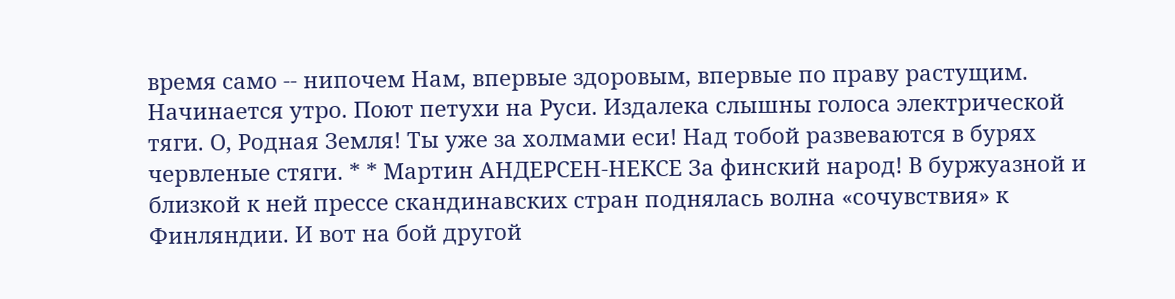время само -- нипочем Нам, впервые здоровым, впервые по праву растущим. Начинается утро. Поют петухи на Руси. Издалека слышны голоса электрической тяги. О, Родная Земля! Ты уже за холмами еси! Над тобой развеваются в бурях червленые стяги. * * Мартин АНДЕРСЕН-НЕКСЕ За финский народ! В буржуазной и близкой к ней прессе скандинавских стран поднялась волна «сочувствия» к Финляндии. И вот на бой другой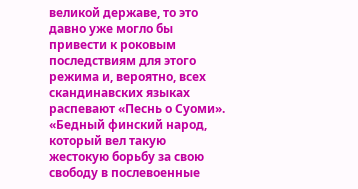великой державе, то это давно уже могло бы привести к роковым последствиям для этого режима и, вероятно, всех скандинавских языках распевают «Песнь о Суоми». «Бедный финский народ, который вел такую жестокую борьбу за свою свободу в послевоенные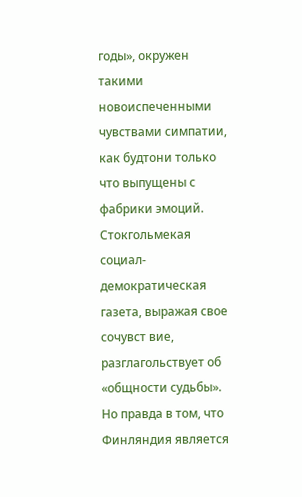годы», окружен такими новоиспеченными чувствами симпатии, как будтони только что выпущены с фабрики эмоций. Стокгольмекая социал-демократическая газета, выражая свое сочувст вие, разглагольствует об «общности судьбы». Но правда в том, что Финляндия является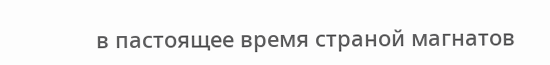в пастоящее время страной магнатов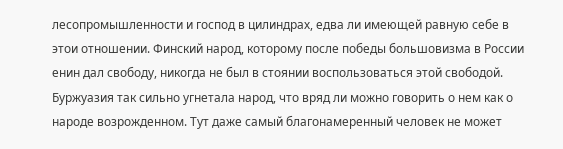лесопромышленности и господ в цилиндрах, едва ли имеющей равную себе в этои отношении. Финский народ, которому после победы большовизма в России енин дал свободу, никогда не был в стоянии воспользоваться этой свободой. Буржуазия так сильно угнетала народ, что вряд ли можно говорить о нем как о народе возрожденном. Тут даже самый благонамеренный человек не может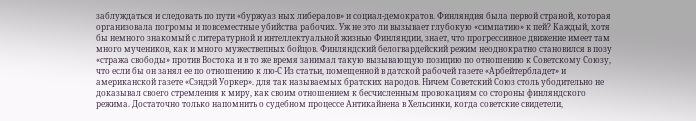заблуждаться и следовать по пути «буржуаз ных либералов» и социал-демократов. Финляндия была первой страной, которая организовала погромы и повсеместные убийства рабочих. Уж не это ли вызывает глубокую «симпатию» к пей? Каждый, хотя бы немного знакомый с литературной и интеллектуальной жизнью Финляндии, знает, что прогрессивное движение имеет там много мучеников, как и много мужествепных бойцов. Финляндский белогвардейский режим неоднократно становился в позу «стража свободы» против Востока и в то же время занимал такую вызывающую позицию по отношению к Советскому Союзу, что если бы он занял ее по отношению к лю-С Из статьи, помещенной в датской рабочей газете «Арбейтербладет» и американской газете «Сэндэй Уоркер». для так называемых братских народов. Ничем Советский Союз столь убодительно не доказывал своего стремления к миру, как своим отношением к бесчисленным провокациям со стороны финляндского режима. Достаточно только напомнить о судебном процессе Антикайнена в Хельсинки, когда советские свидетели,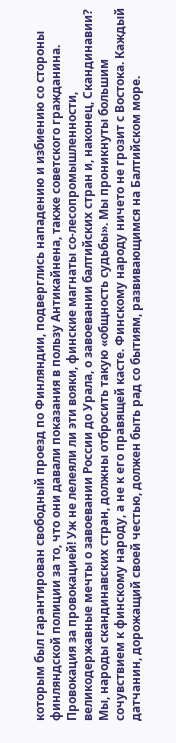которым был гарантирован свободный проезд по Финляндии, подверглись нападению и избиению со стороны финляндской полиции за то, что они давали показания в пользу Антикайнена, также советского гражданина. Провокация за провокацией! Уж не лелеяли ли эти вояки, финские магнаты со-лесопромышленности, великодержавные мечты о завоевании России до Урала, о завоевании балтийских стран и, наконец, Скандинавии? Мы, народы скандинавских стран, должны отбросить такую «общность судьбы». Мы проникнуты большим сочувствием к финскому народу, а не к его правящей касте. Финскому народу ничето не грозит с Востока. Каждый датчанин, дорожащий своей честью, должен быть рад со бытиям, развивающимся на Балтийском море.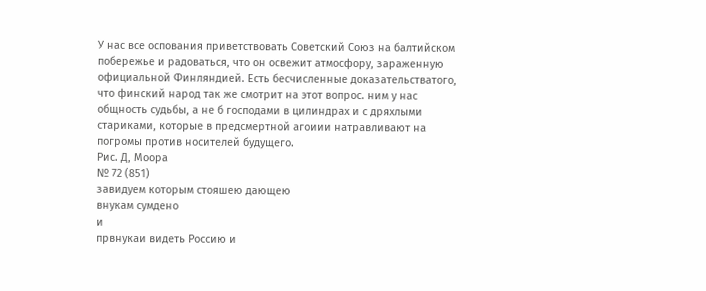У нас все оспования приветствовать Советский Союз на балтийском побережье и радоваться, что он освежит атмосфору, зараженную официальной Финляндией. Есть бесчисленные доказательстватого, что финский народ так же смотрит на этот вопрос. ним у нас общность судьбы, а не б господами в цилиндрах и с дряхлыми стариками, которые в предсмертной агоиии натравливают на погромы против носителей будущего.
Рис. Д, Моора
№ 72 (851)
завидуем которым стояшею дающею
внукам сумдено
и
првнукаи видеть Россию и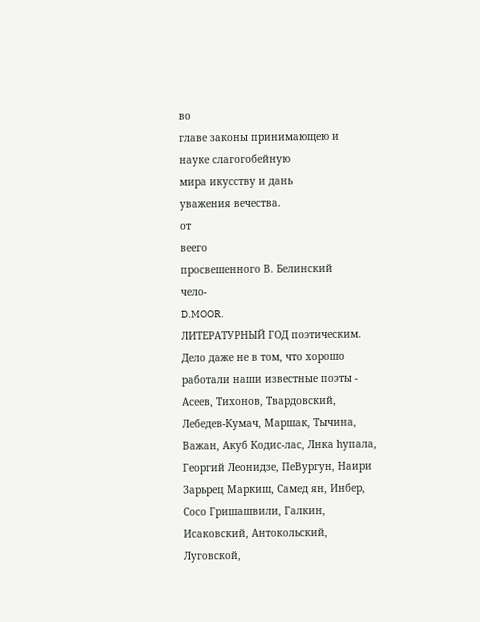во
главе законы принимающею и
науке слагогобейную
мира икусству и дань
уважения вечества.
от
веего
просвешенного В. Белинский
чело-
D.MOOR.
ЛИТЕРАТУРНЫЙ ГОД поэтическим. Дело даже не в том, что хорошо работали наши известные поэты - Асеев, Тихонов, Твардовский, Лебедев-Кумач, Маршак, Тычина, Важан, Акуб Кодис-лас, Лнка һупала, Георгий Леонидзе, ПеВургун, Наири Зарьрец Маркиш, Самед ян, Инбер, Сосо Гришашвили, Галкин, Исаковский, Антокольский, Луговской,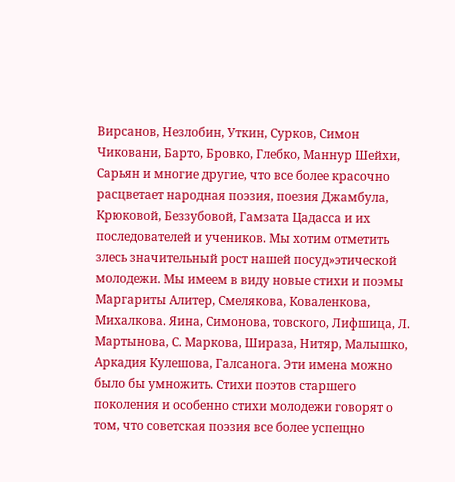Вирсанов, Незлобин, Уткин, Сурков, Симон Чиковани, Барто, Бровко, Глебко, Маннур Шейхи, Сарьян и многие другие, что все более красочно расцветает народная поэзия, поезия Джамбула, Крюковой, Беззубовой, Гамзата Цадасса и их последователей и учеников. Мы хотим отметить злесь значительный рост нашей посуд»этической молодежи. Мы имеем в виду новые стихи и поэмы Маргариты Алитер, Смелякова, Коваленкова, Михалкова. Яина, Симонова, товского, Лифшица, Л. Мартынова, С. Маркова, Шираза, Нитяр, Малышко, Аркадия Кулешова, Галсанога. Эти имена можно было бы умножить. Стихи поэтов старшего поколения и особенно стихи молодежи говорят о том, что советская поэзия все более успещно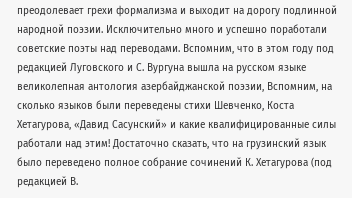преодолевает грехи формализма и выходит на дорогу подлинной народной поэзии. Исключительно много и успешно поработали советские поэты над переводами. Вспомним, что в этом году под редакцией Луговского и С. Вургуна вышла на русском языке великолепная антология азербайджанской поэзии, Вспомним, на сколько языков были переведены стихи Шевченко, Коста Хетагурова, «Давид Сасунский» и какие квалифицированные силы работали над этим! Достаточно сказать, что на грузинский язык было переведено полное собрание сочинений К. Хетагурова (под редакцией В.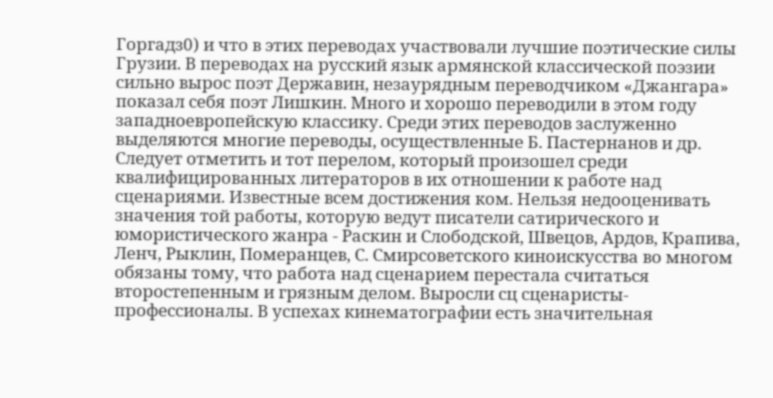Горгадз0) и что в этих переводах участвовали лучшие поэтические силы Грузии. В переводах на русский язык армянской классической поэзии сильно вырос поэт Державин, незаурядным переводчиком «Джангара» показал себя поэт Лишкин. Много и хорошо переводили в этом году западноевропейскую классику. Среди этих переводов заслуженно выделяются многие переводы, осуществленные Б. Пастернанов и др. Следует отметить и тот перелом, который произошел среди квалифицированных литераторов в их отношении к работе над сценариями. Известные всем достижения ком. Нельзя недооценивать значения той работы, которую ведут писатели сатирического и юмористического жанра - Раскин и Слободской, Швецов, Ардов, Крапива, Ленч, Рыклин, Померанцев, С. Смирсоветского киноискусства во многом обязаны тому, что работа над сценарием перестала считаться второстепенным и грязным делом. Выросли сц сценаристы-профессионалы. В успехах кинематографии есть значительная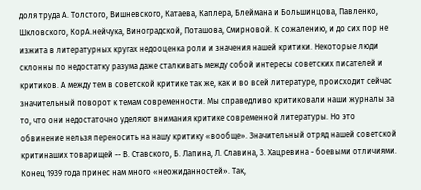доля труда А. Толстого, Вишневского, Катаева, Каплера, Блеймана и Большинцова, Павленко, Шкловского, КорА.нейчука, Виноградской, Поташова, Смирновой. К сожалению, и до сих пор не изжита в литературных кругах недооценка роли и значения нашей критики. Некоторые люди склонны по недостатку разума даже сталкивать между собой интересы советских писателей и критиков. А между тем в советской критике так же, как и во всей литературе, происходит сейчас значительный поворот к темам современности. Мы справедливо критиковали наши журналы за то, что они недостаточно уделяют внимания критике современной литературы. Но это обвинение нельзя переносить на нашу критику «вообще». Значительный отряд нашей советской критинаших товарищей -- В. Ставского, Б. Лапина, Л. Славина, 3. Хацревина - боевыми отличиями. Конец 1939 года принес нам много «неожиданностей». Так,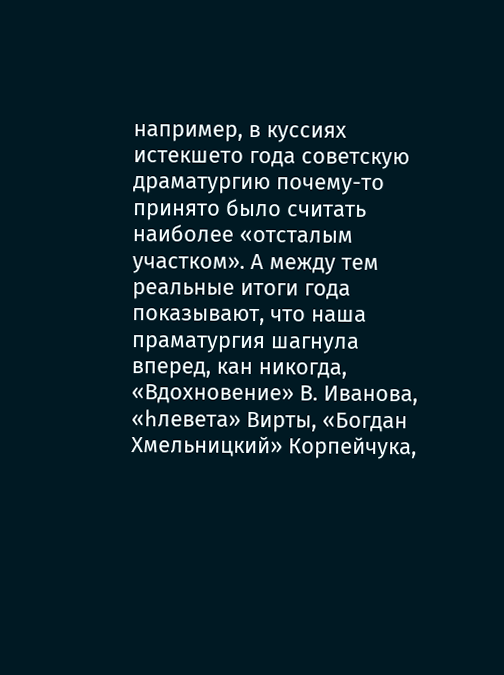например, в куссиях истекшето года советскую драматургию почему-то принято было считать наиболее «отсталым участком». А между тем реальные итоги года показывают, что наша праматургия шагнула вперед, кан никогда, «Вдохновение» В. Иванова, «һлевета» Вирты, «Богдан Хмельницкий» Корпейчука,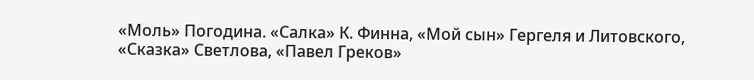«Моль» Погодина. «Салка» К. Финна, «Мой сын» Гергеля и Литовского, «Сказка» Светлова, «Павел Греков»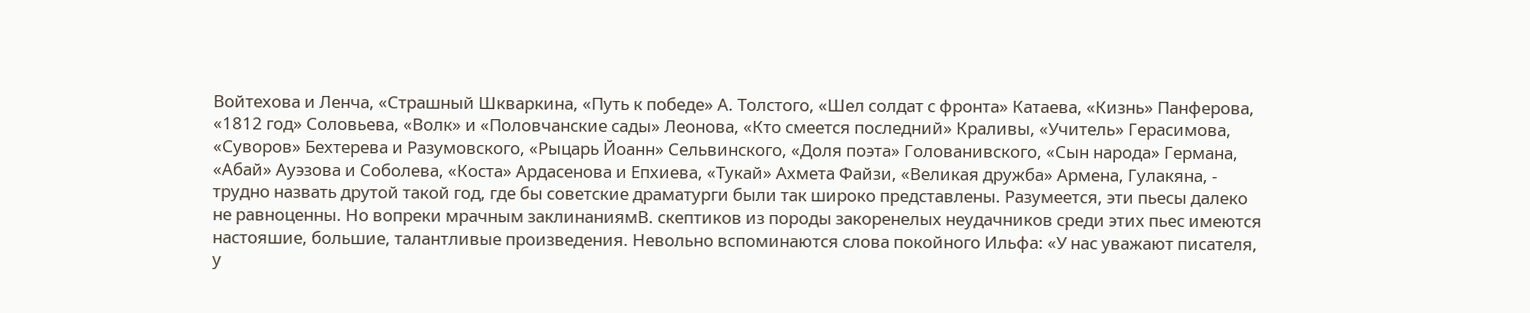Войтехова и Ленча, «Страшный Шкваркина, «Путь к победе» А. Толстого, «Шел солдат с фронта» Катаева, «Кизнь» Панферова, «1812 год» Соловьева, «Волк» и «Половчанские сады» Леонова, «Кто смеется последний» Краливы, «Учитель» Герасимова, «Суворов» Бехтерева и Разумовского, «Рыцарь Йоанн» Сельвинского, «Доля поэта» Голованивского, «Сын народа» Германа, «Абай» Ауэзова и Соболева, «Коста» Ардасенова и Епхиева, «Тукай» Ахмета Файзи, «Великая дружба» Армена, Гулакяна, - трудно назвать друтой такой год, где бы советские драматурги были так широко представлены. Разумеется, эти пьесы далеко не равноценны. Но вопреки мрачным заклинаниямB. скептиков из породы закоренелых неудачников среди этих пьес имеются настояшие, большие, талантливые произведения. Невольно вспоминаются слова покойного Ильфа: «У нас уважают писателя, у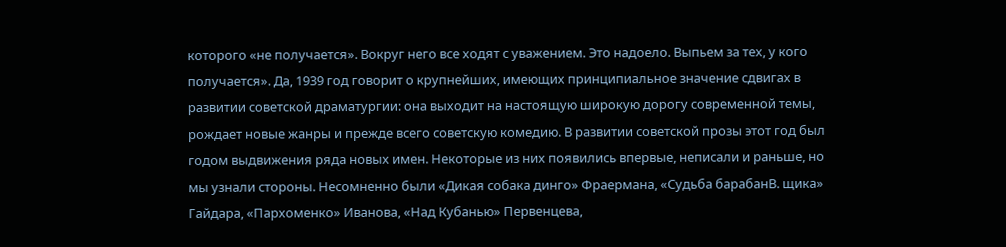которого «не получается». Вокруг него все ходят с уважением. Это надоело. Выпьем за тех, у кого получается». Да, 1939 год говорит о крупнейших, имеющих принципиальное значение сдвигах в развитии советской драматургии: она выходит на настоящую широкую дорогу современной темы, рождает новые жанры и прежде всего советскую комедию. В развитии советской прозы этот год был годом выдвижения ряда новых имен. Некоторые из них появились впервые, неписали и раньше, но мы узнали стороны. Несомненно были «Дикая собака динго» Фраермана, «Судьба барабанВ. щика» Гайдара, «Пархоменко» Иванова, «Над Кубанью» Первенцева,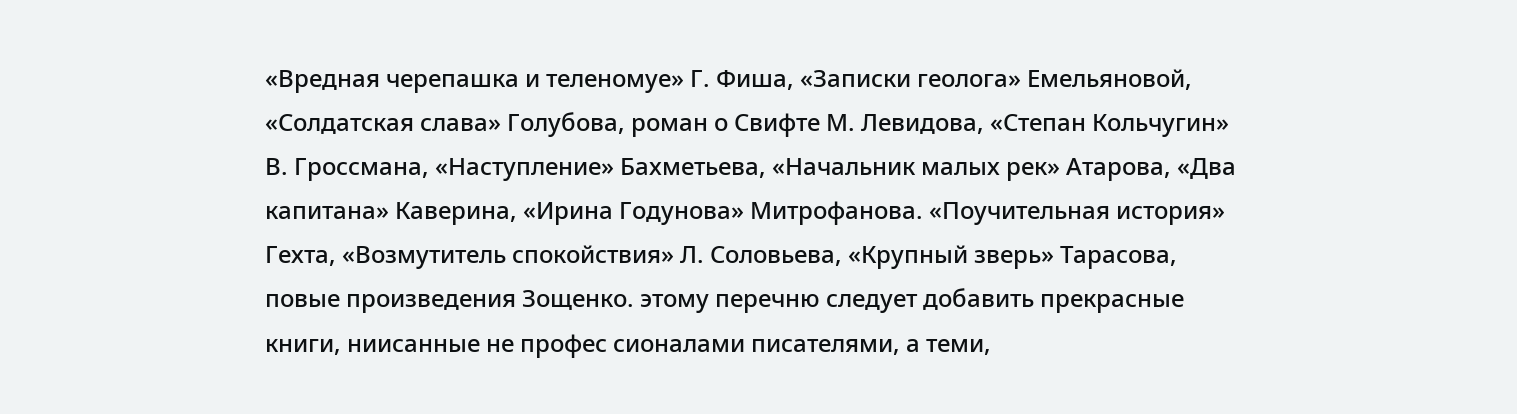«Вредная черепашка и теленомуе» Г. Фиша, «Записки геолога» Емельяновой, «Солдатская слава» Голубова, роман о Свифте М. Левидова, «Степан Кольчугин» В. Гроссмана, «Наступление» Бахметьева, «Начальник малых рек» Атарова, «Два капитана» Каверина, «Ирина Годунова» Митрофанова. «Поучительная история» Гехта, «Возмутитель спокойствия» Л. Соловьева, «Крупный зверь» Тарасова, повые произведения Зощенко. этому перечню следует добавить прекрасные книги, ниисанные не профес сионалами писателями, а теми,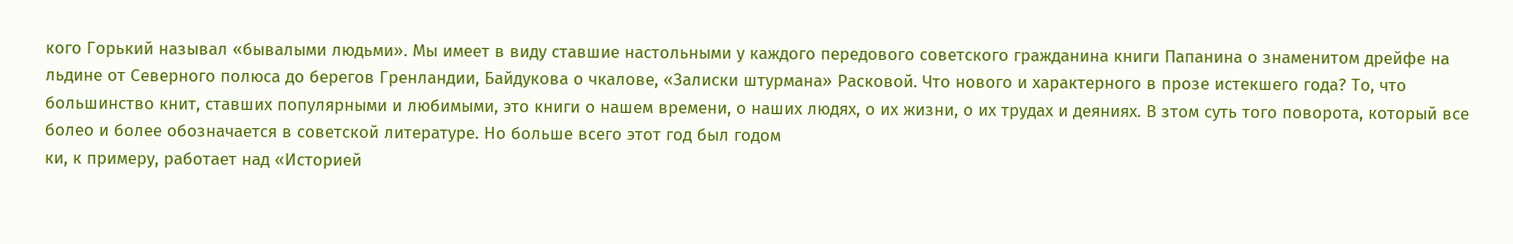кого Горький называл «бывалыми людьми». Мы имеет в виду ставшие настольными у каждого передового советского гражданина книги Папанина о знаменитом дрейфе на льдине от Северного полюса до берегов Гренландии, Байдукова о чкалове, «Залиски штурмана» Расковой. Что нового и характерного в прозе истекшего года? То, что большинство книт, ставших популярными и любимыми, это книги о нашем времени, о наших людях, о их жизни, о их трудах и деяниях. В зтом суть того поворота, который все болео и более обозначается в советской литературе. Но больше всего этот год был годом
ки, к примеру, работает над «Историей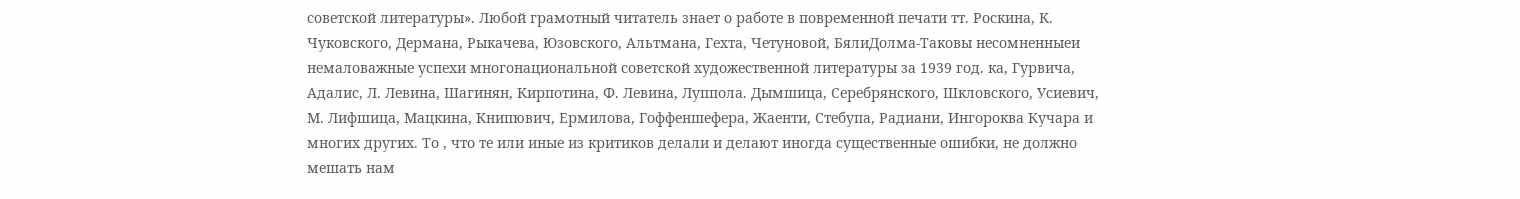советской литературы». Любой грамотный читатель знает о работе в повременной печати тт. Роскина, К. Чуковского, Дермана, Рыкачева, Юзовского, Альтмана, Гехта, Четуновой, БялиДолма-Таковы несомненныеи немаловажные успехи многонациональной советской художественной литературы за 1939 год. ка, Гурвича, Адалис, Л. Левина, Шагинян, Кирпотина, Ф. Левина, Луппола. Дымшица, Серебрянского, Шкловского, Усиевич, М. Лифшица, Мацкина, Книпювич, Ермилова, Гоффеншефера, Жаенти, Стебупа, Радиани, Ингороква Кучара и многих других. То , что те или иные из критиков делали и делают иногда существенные ошибки, не должно мешать нам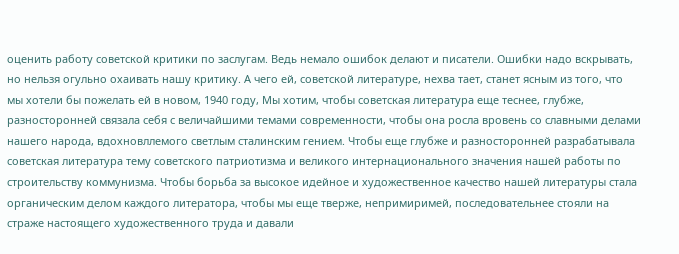оценить работу советской критики по заслугам. Ведь немало ошибок делают и писатели. Ошибки надо вскрывать, но нельзя огульно охаивать нашу критику. А чего ей, советской литературе, нехва тает, станет ясным из того, что мы хотели бы пожелать ей в новом, 1940 году, Мы хотим, чтобы советская литература еще теснее, глубже, разносторонней связала себя с величайшими темами современности, чтобы она росла вровень со славными делами нашего народа, вдохновллемого светлым сталинским гением. Чтобы еще глубже и разносторонней разрабатывала советская литература тему советского патриотизма и великого интернационального значения нашей работы по строительству коммунизма. Чтобы борьба за высокое идейное и художественное качество нашей литературы стала органическим делом каждого литератора, чтобы мы еще тверже, непримиримей, последовательнее стояли на страже настоящего художественного труда и давали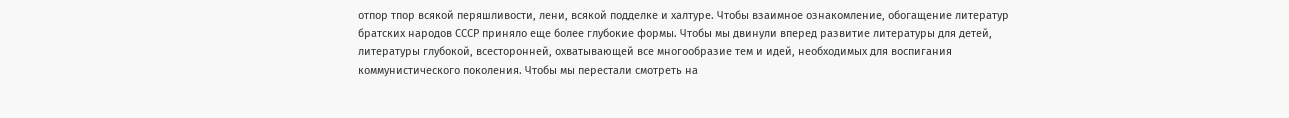отпор тпор всякой перяшливости, лени, всякой подделке и халтуре. Чтобы взаимное ознакомление, обогащение литератур братских народов СССР приняло еще более глубокие формы. Чтобы мы двинули вперед развитие литературы для детей, литературы глубокой, всесторонней, охватывающей все многообразие тем и идей, необходимых для воспигания коммунистического поколения. Чтобы мы перестали смотреть на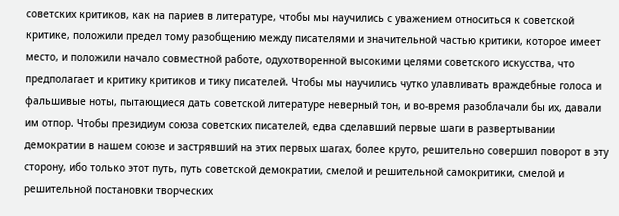советских критиков, как на париев в литературе, чтобы мы научились с уважением относиться к советской критике, положили предел тому разобщению между писателями и значительной частью критики, которое имеет место, и положили начало совместной работе, одухотворенной высокими целями советского искусства, что предполагает и критику критиков и тику писателей. Чтобы мы научились чутко улавливать враждебные голоса и фальшивые ноты, пытающиеся дать советской литературе неверный тон, и во-время разоблачали бы их, давали им отпор. Чтобы президиум союза советских писателей, едва сделавший первые шаги в развертывании демократии в нашем союзе и застрявший на этих первых шагах, более круто, решительно совершил поворот в эту сторону, ибо только этот путь, путь советской демократии, смелой и решительной самокритики, смелой и решительной постановки творческих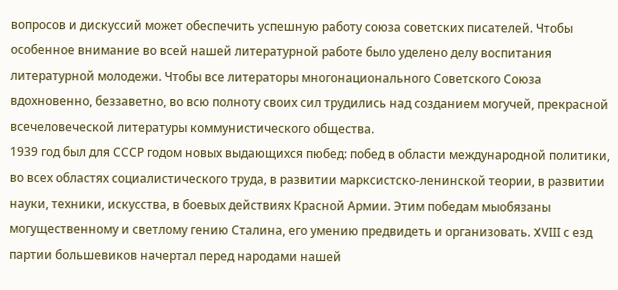вопросов и дискуссий может обеспечить успешную работу союза советских писателей. Чтобы особенное внимание во всей нашей литературной работе было уделено делу воспитания литературной молодежи. Чтобы все литераторы многонационального Советского Союза вдохновенно, беззаветно, во всю полноту своих сил трудились над созданием могучей, прекрасной всечеловеческой литературы коммунистического общества.
1939 год был для СССР годом новых выдающихся пюбед: побед в области международной политики, во всех областях социалистического труда, в развитии марксистско-ленинской теории, в развитии науки, техники, искусства, в боевых действиях Красной Армии. Этим победам мыобязаны могущественному и светлому гению Сталина, его умению предвидеть и организовать. XVIII с езд партии большевиков начертал перед народами нашей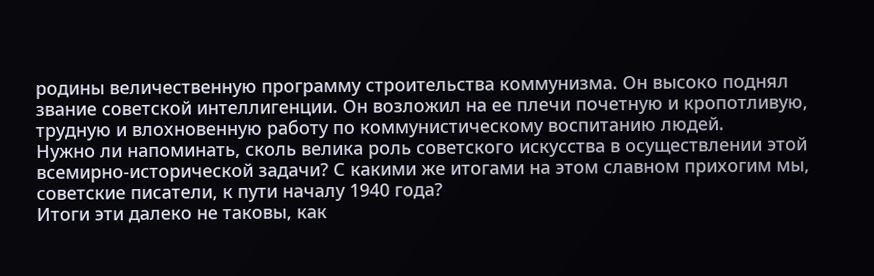родины величественную программу строительства коммунизма. Он высоко поднял звание советской интеллигенции. Он возложил на ее плечи почетную и кропотливую, трудную и влохновенную работу по коммунистическому воспитанию людей.
Нужно ли напоминать, сколь велика роль советского искусства в осуществлении этой всемирно-исторической задачи? С какими же итогами на этом славном прихогим мы, советские писатели, к пути началу 1940 года?
Итоги эти далеко не таковы, как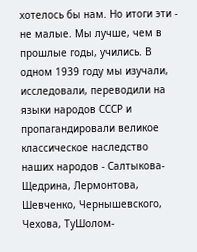хотелось бы нам. Но итоги эти - не малые. Мы лучше, чем в прошлые годы, учились. В одном 1939 году мы изучали, исследовали, переводили на языки народов СССР и пропагандировали великое классическое наследство наших народов - Салтыкова-Щедрина, Лермонтова, Шевченко, Чернышевского, Чехова, ТуШолом-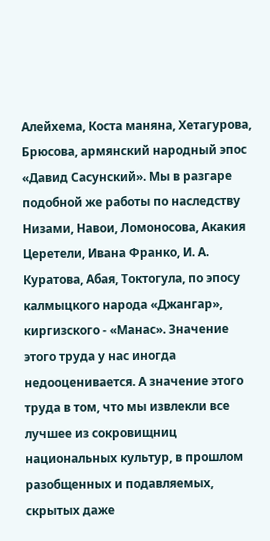Алейхема, Коста маняна, Хетагурова, Брюсова, армянский народный эпос «Давид Сасунский». Мы в разгаре подобной же работы по наследству Низами, Навои, Ломоносова, Акакия Церетели, Ивана Франко, И. А. Куратова, Абая, Токтогула, по эпосу калмыцкого народа «Джангар», киргизского - «Манас». Значение этого труда у нас иногда недооценивается. А значение этого труда в том, что мы извлекли все лучшее из сокровищниц национальных культур, в прошлом разобщенных и подавляемых, скрытых даже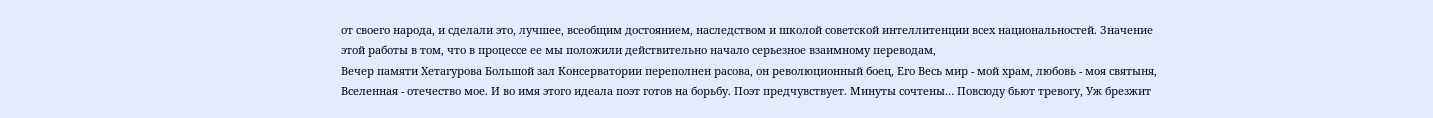от своего народа, и сделали это, лучшее, всеобщим достоянием, наследством и школой советской интеллитенции всех национальностей. Значение этой работы в том, что в процессе ее мы положили действительно начало серьезное взаимному переводам,
Вечер памяти Хетагурова Большой зал Консерватории переполнен расова, он революционный боец, Его Весь мир - мой храм, любовь - моя святыня, Вселенная - отечество мое. И во имя этого идеала поэт готов на борьбу. Поэт предчувствует. Минуты сочтены… Повсюду бьют тревогу, Уж брезжит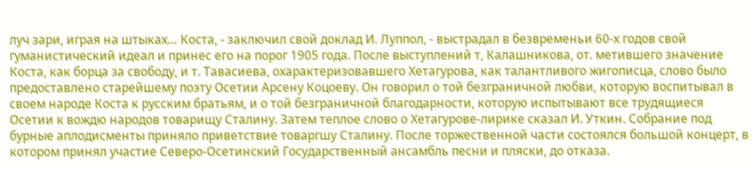луч зари, играя на штыках… Коста, - заключил свой доклад И. Луппол, - выстрадал в безвременьи 60-х годов свой гуманистический идеал и принес его на порог 1905 года. После выступлений т, Калашникова, от. метившего значение Коста, как борца за свободу, и т. Тавасиева, охарактеризовавшего Хетагурова, как талантливого жигописца, слово было предоставлено старейшему поэту Осетии Арсену Коцоеву. Он говорил о той безграничной любви, которую воспитывал в своем народе Коста к русским братьям, и о той безграничной благодарности, которую испытывают все трудящиеся Осетии к вождю народов товарищу Сталину. Затем теплое слово о Хетагурове-лирике сказал И. Уткин. Собрание под бурные аплодисменты приняло приветствие товаргшу Сталину. После торжественной части состоялся большой концерт, в котором принял участие Северо-Осетинский Государственный ансамбль песни и пляски, до отказа.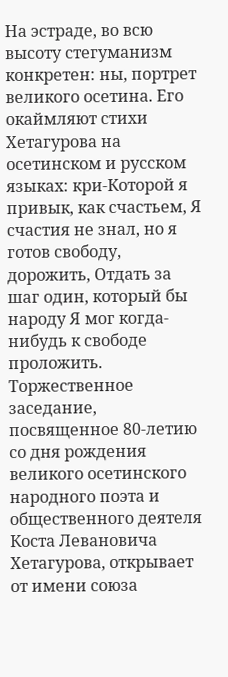На эстраде, во всю высоту стегуманизм конкретен: ны, портрет великого осетина. Его окаймляют стихи Хетагурова на осетинском и русском языках: кри-Которой я привык, как счастьем, Я счастия не знал, но я готов свободу, дорожить, Отдать за шаг один, который бы народу Я мог когда-нибудь к свободе проложить. Торжественное заседание, посвященное 80-летию со дня рождения великого осетинского народного поэта и общественного деятеля Коста Левановича Хетагурова, открывает от имени союза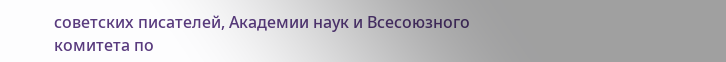советских писателей, Академии наук и Всесоюзного комитета по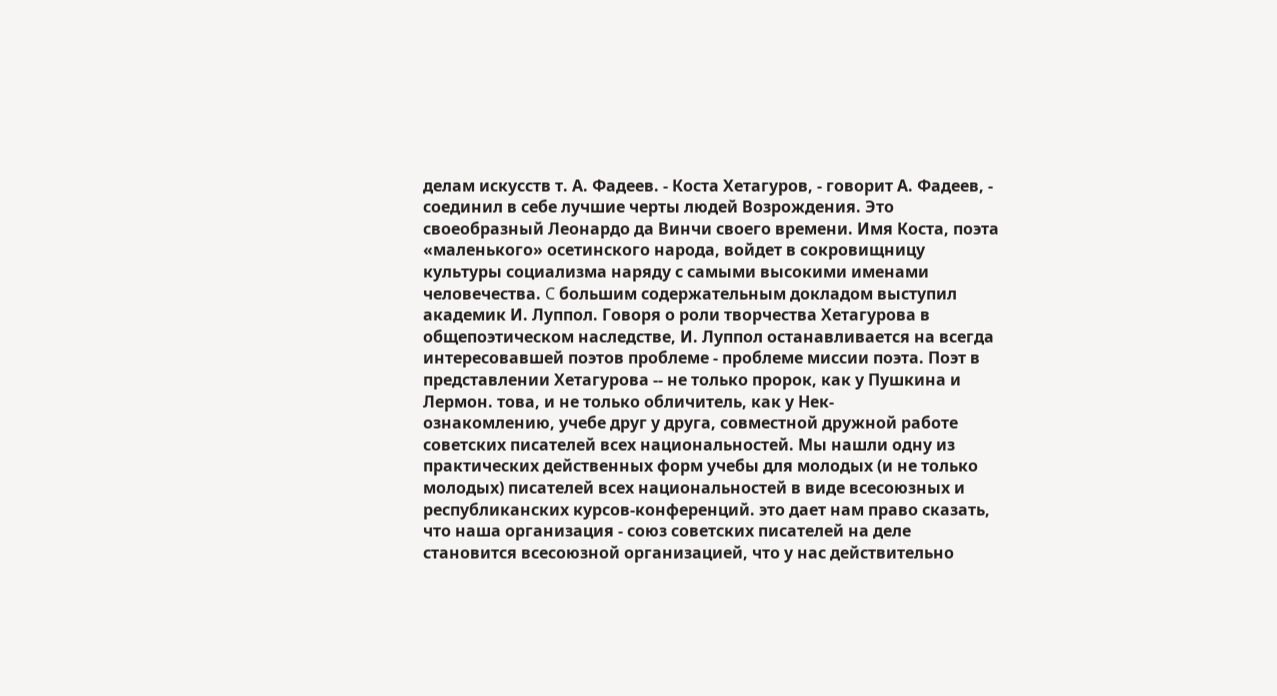делам искусств т. А. Фадеев. - Коста Хетагуров, - говорит А. Фадеев, - соединил в себе лучшие черты людей Возрождения. Это своеобразный Леонардо да Винчи своего времени. Имя Коста, поэта «маленького» осетинского народа, войдет в сокровищницу культуры социализма наряду с самыми высокими именами человечества. C большим содержательным докладом выступил академик И. Луппол. Говоря о роли творчества Хетагурова в общепоэтическом наследстве, И. Луппол останавливается на всегда интересовавшей поэтов проблеме - проблеме миссии поэта. Поэт в представлении Хетагурова -- не только пророк, как у Пушкина и Лермон. това, и не только обличитель, как у Нек-
ознакомлению, учебе друг у друга, совместной дружной работе советских писателей всех национальностей. Мы нашли одну из практических действенных форм учебы для молодых (и не только молодых) писателей всех национальностей в виде всесоюзных и республиканских курсов-конференций. это дает нам право сказать, что наша организация - союз советских писателей на деле становится всесоюзной организацией, что у нас действительно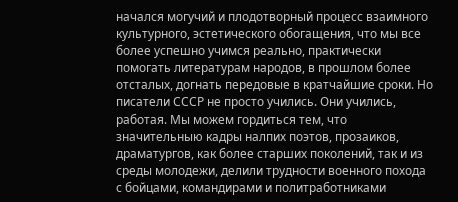начался могучий и плодотворный процесс взаимного культурного, эстетического обогащения, что мы все более успешно учимся реально, практически помогать литературам народов, в прошлом более отсталых, догнать передовые в кратчайшие сроки. Но писатели СССР не просто учились. Они учились, работая. Мы можем гордиться тем, что значительныю кадры налпих поэтов, прозаиков, драматургов, как более старших поколений, так и из среды молодежи, делили трудности военного похода с бойцами, командирами и политработниками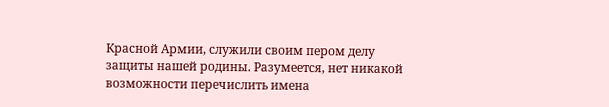Красной Армии, служили своим пером делу защиты нашей родины. Разумеется, нет никакой возможности перечислить имена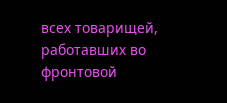всех товарищей, работавших во фронтовой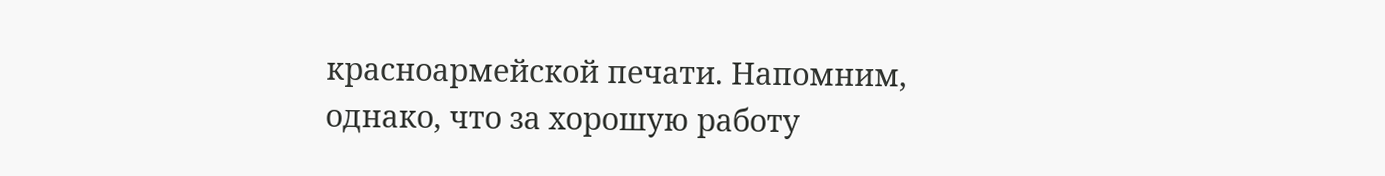красноармейской печати. Напомним, однако, что за хорошую работу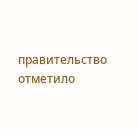правительство отметило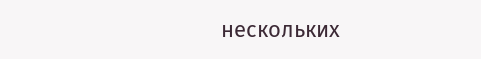нескольких